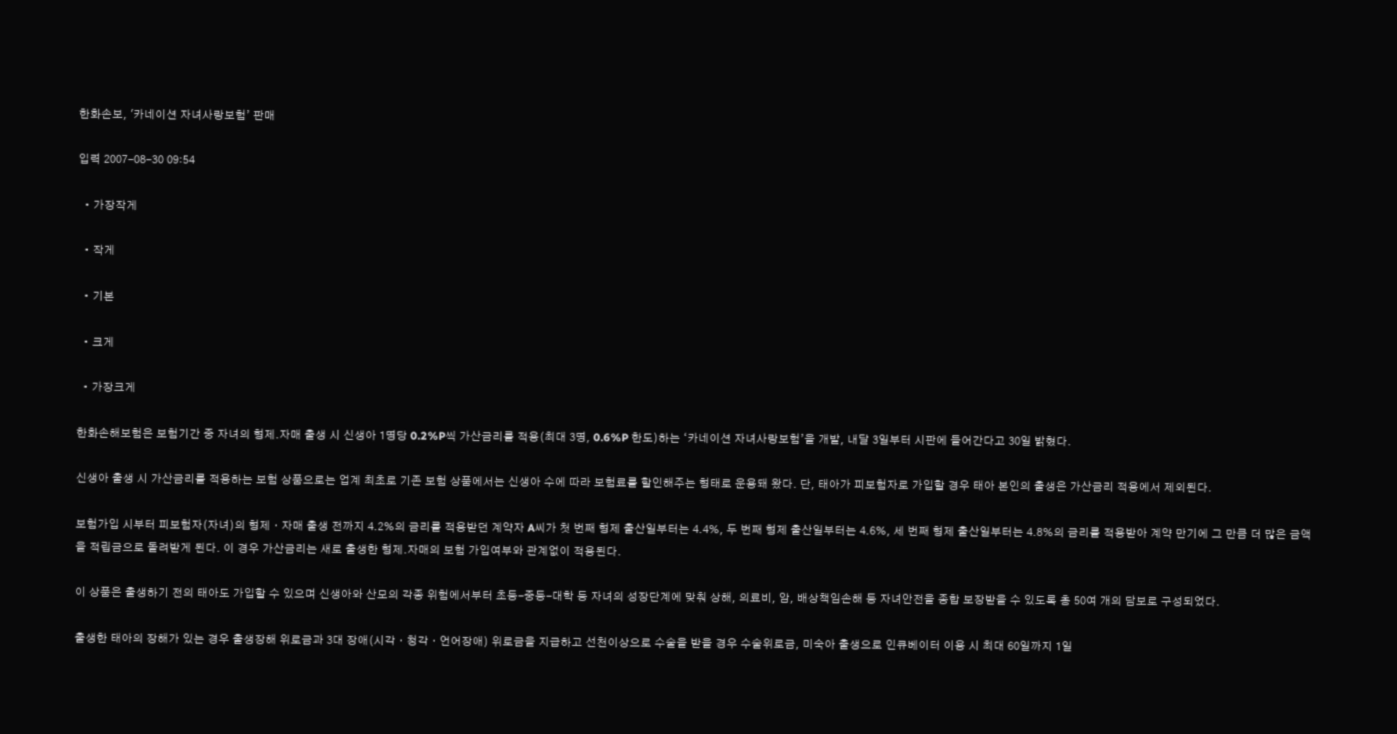한화손보, '카네이션 자녀사랑보험’ 판매

입력 2007-08-30 09:54

  • 가장작게

  • 작게

  • 기본

  • 크게

  • 가장크게

한화손해보험은 보험기간 중 자녀의 형제․자매 출생 시 신생아 1명당 0.2%P씩 가산금리를 적용(최대 3명, 0.6%P 한도)하는 ‘카네이션 자녀사랑보험’을 개발, 내달 3일부터 시판에 들어간다고 30일 밝혔다.

신생아 출생 시 가산금리를 적용하는 보험 상품으로는 업계 최초로 기존 보험 상품에서는 신생아 수에 따라 보험료를 할인해주는 형태로 운용돼 왔다. 단, 태아가 피보험자로 가입할 경우 태아 본인의 출생은 가산금리 적용에서 제외된다.

보험가입 시부터 피보험자(자녀)의 형제ㆍ자매 출생 전까지 4.2%의 금리를 적용받던 계약자 A씨가 첫 번째 형제 출산일부터는 4.4%, 두 번째 형제 출산일부터는 4.6%, 세 번째 형제 출산일부터는 4.8%의 금리를 적용받아 계약 만기에 그 만큼 더 많은 금액을 적립금으로 돌려받게 된다. 이 경우 가산금리는 새로 출생한 형제․자매의 보험 가입여부와 관계없이 적용된다.

이 상품은 출생하기 전의 태아도 가입할 수 있으며 신생아와 산모의 각종 위험에서부터 초등-중등-대학 등 자녀의 성장단계에 맞춰 상해, 의료비, 암, 배상책임손해 등 자녀안전을 종합 보장받을 수 있도록 총 50여 개의 담보로 구성되었다.

출생한 태아의 장해가 있는 경우 출생장해 위로금과 3대 장애(시각ㆍ청각ㆍ언어장애) 위로금을 지급하고 선천이상으로 수술을 받을 경우 수술위로금, 미숙아 출생으로 인큐베이터 이용 시 최대 60일까지 1일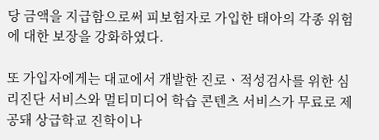당 금액을 지급함으로써 피보험자로 가입한 태아의 각종 위험에 대한 보장을 강화하였다.

또 가입자에게는 대교에서 개발한 진로ㆍ적성검사를 위한 심리진단 서비스와 멀티미디어 학습 콘텐츠 서비스가 무료로 제공돼 상급학교 진학이나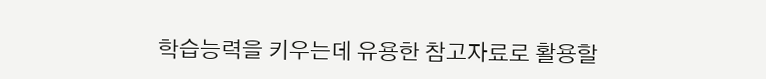학습능력을 키우는데 유용한 참고자료로 활용할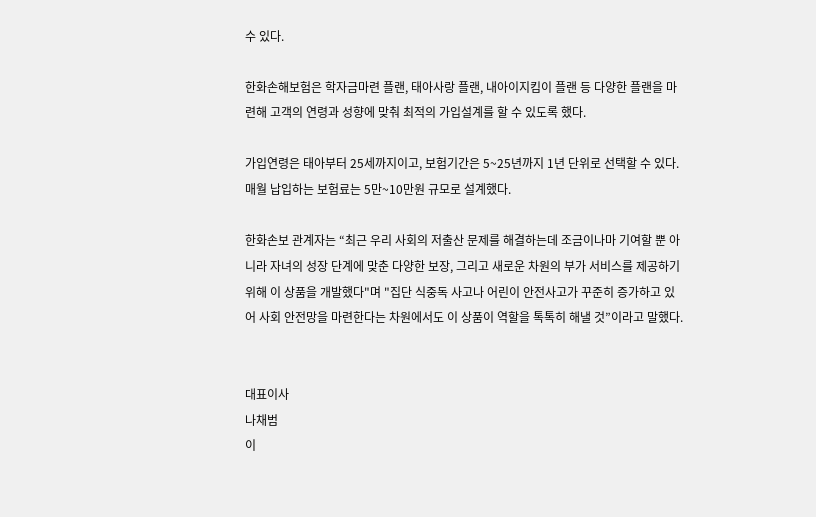수 있다.

한화손해보험은 학자금마련 플랜, 태아사랑 플랜, 내아이지킴이 플랜 등 다양한 플랜을 마련해 고객의 연령과 성향에 맞춰 최적의 가입설계를 할 수 있도록 했다.

가입연령은 태아부터 25세까지이고, 보험기간은 5~25년까지 1년 단위로 선택할 수 있다. 매월 납입하는 보험료는 5만~10만원 규모로 설계했다.

한화손보 관계자는 “최근 우리 사회의 저출산 문제를 해결하는데 조금이나마 기여할 뿐 아니라 자녀의 성장 단계에 맞춘 다양한 보장, 그리고 새로운 차원의 부가 서비스를 제공하기 위해 이 상품을 개발했다"며 "집단 식중독 사고나 어린이 안전사고가 꾸준히 증가하고 있어 사회 안전망을 마련한다는 차원에서도 이 상품이 역할을 톡톡히 해낼 것”이라고 말했다.


대표이사
나채범
이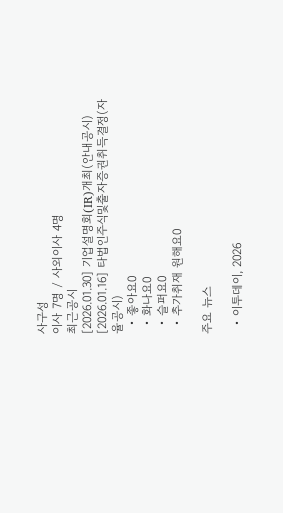사구성
이사 7명 / 사외이사 4명
최근공시
[2026.01.30] 기업설명회(IR)개최(안내공시)
[2026.01.16] 타법인주식및출자증권취득결정(자율공시)
  • 좋아요0
  • 화나요0
  • 슬퍼요0
  • 추가취재 원해요0

주요 뉴스

  • 이투데이, 2026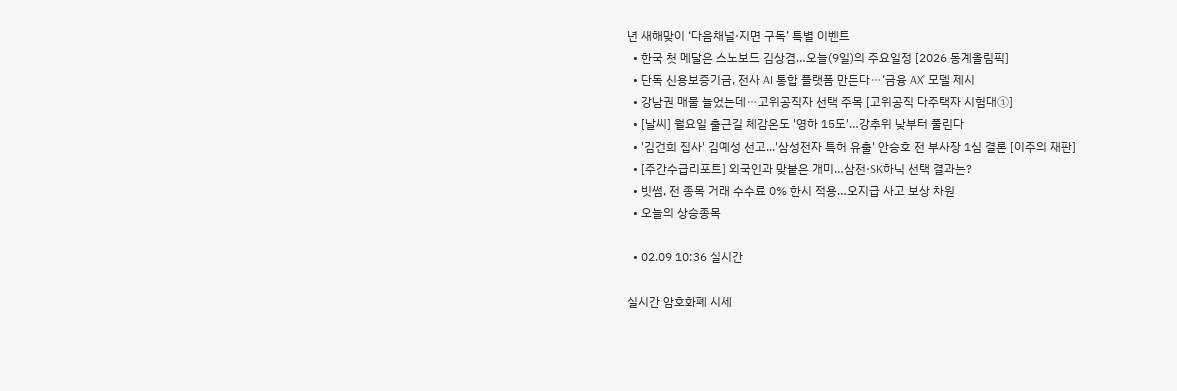년 새해맞이 ‘다음채널·지면 구독’ 특별 이벤트
  • 한국 첫 메달은 스노보드 김상겸…오늘(9일)의 주요일정 [2026 동계올림픽]
  • 단독 신용보증기금, 전사 AI 통합 플랫폼 만든다⋯‘금융 AX’ 모델 제시
  • 강남권 매물 늘었는데⋯고위공직자 선택 주목 [고위공직 다주택자 시험대①]
  • [날씨] 월요일 출근길 체감온도 '영하 15도'…강추위 낮부터 풀린다
  • '김건희 집사' 김예성 선고...'삼성전자 특허 유출' 안승호 전 부사장 1심 결론 [이주의 재판]
  • [주간수급리포트] 외국인과 맞붙은 개미…삼전·SK하닉 선택 결과는?
  • 빗썸, 전 종목 거래 수수료 0% 한시 적용…오지급 사고 보상 차원
  • 오늘의 상승종목

  • 02.09 10:36 실시간

실시간 암호화폐 시세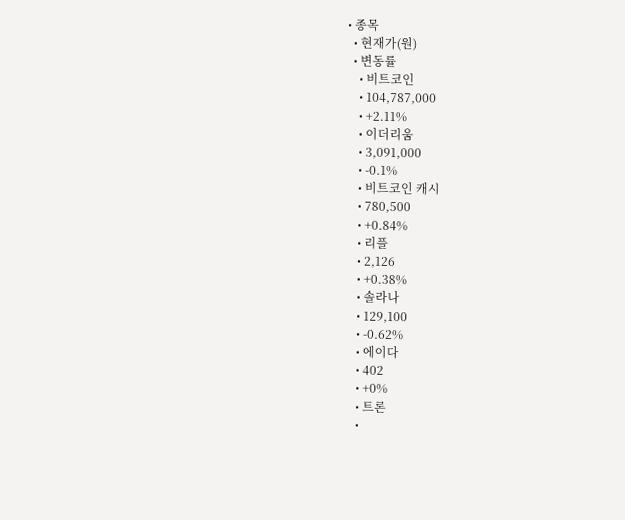• 종목
  • 현재가(원)
  • 변동률
    • 비트코인
    • 104,787,000
    • +2.11%
    • 이더리움
    • 3,091,000
    • -0.1%
    • 비트코인 캐시
    • 780,500
    • +0.84%
    • 리플
    • 2,126
    • +0.38%
    • 솔라나
    • 129,100
    • -0.62%
    • 에이다
    • 402
    • +0%
    • 트론
    •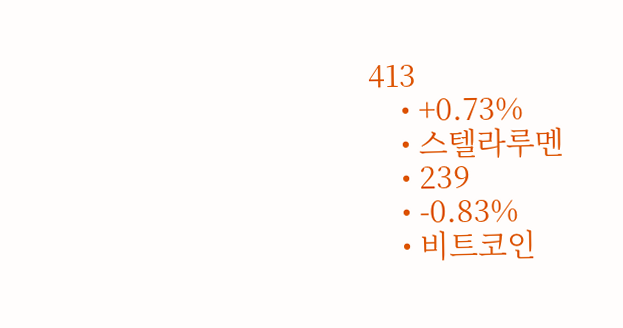413
    • +0.73%
    • 스텔라루멘
    • 239
    • -0.83%
    • 비트코인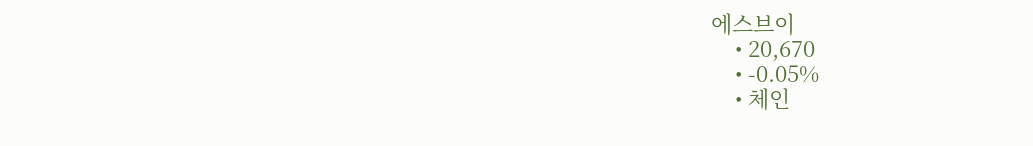에스브이
    • 20,670
    • -0.05%
    • 체인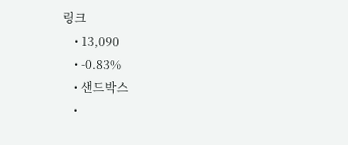링크
    • 13,090
    • -0.83%
    • 샌드박스
    •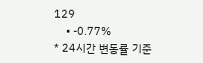129
    • -0.77%
* 24시간 변동률 기준